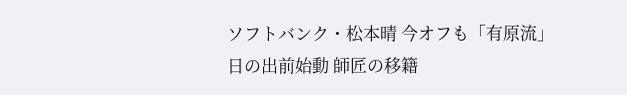ソフトバンク・松本晴 今オフも「有原流」日の出前始動 師匠の移籍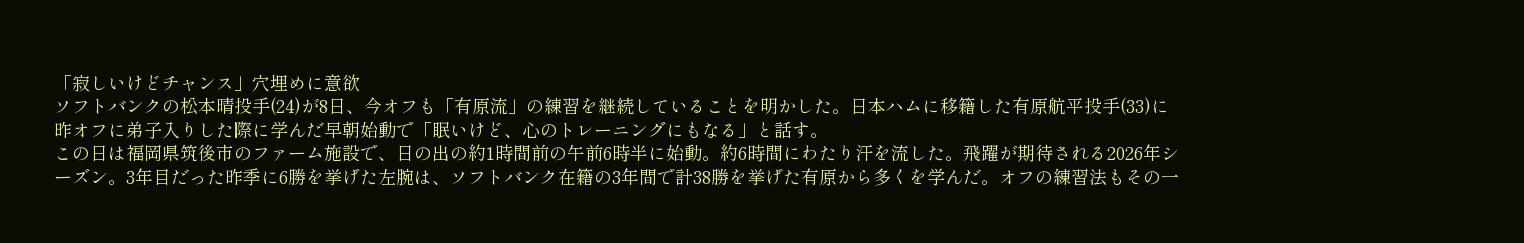「寂しいけどチャンス」穴埋めに意欲
ソフトバンクの松本晴投手(24)が8日、今オフも「有原流」の練習を継続していることを明かした。日本ハムに移籍した有原航平投手(33)に昨オフに弟子入りした際に学んだ早朝始動で「眠いけど、心のトレーニングにもなる」と話す。
この日は福岡県筑後市のファーム施設で、日の出の約1時間前の午前6時半に始動。約6時間にわたり汗を流した。飛躍が期待される2026年シーズン。3年目だった昨季に6勝を挙げた左腕は、ソフトバンク在籍の3年間で計38勝を挙げた有原から多くを学んだ。オフの練習法もその一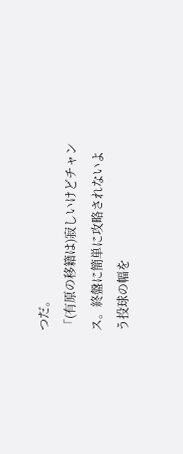つだ。
「(有原の移籍は)寂しいけどチャンス。終盤に簡単に攻略されないよう投球の幅を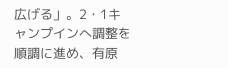広げる」。2・1キャンプインへ調整を順調に進め、有原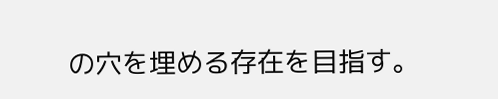の穴を埋める存在を目指す。